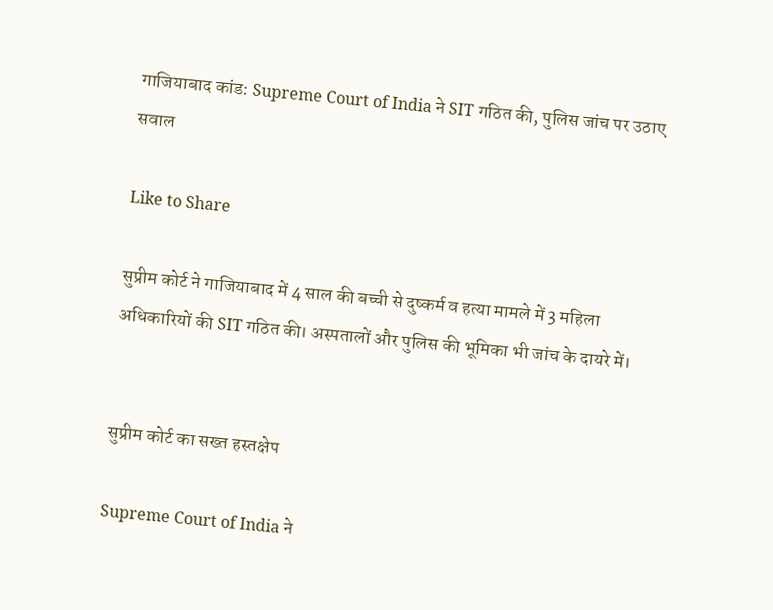गाजियाबाद कांड: Supreme Court of India ने SIT गठित की, पुलिस जांच पर उठाए सवाल

Like to Share

सुप्रीम कोर्ट ने गाजियाबाद में 4 साल की बच्ची से दुष्कर्म व हत्या मामले में 3 महिला अधिकारियों की SIT गठित की। अस्पतालों और पुलिस की भूमिका भी जांच के दायरे में।


सुप्रीम कोर्ट का सख्त हस्तक्षेप

Supreme Court of India ने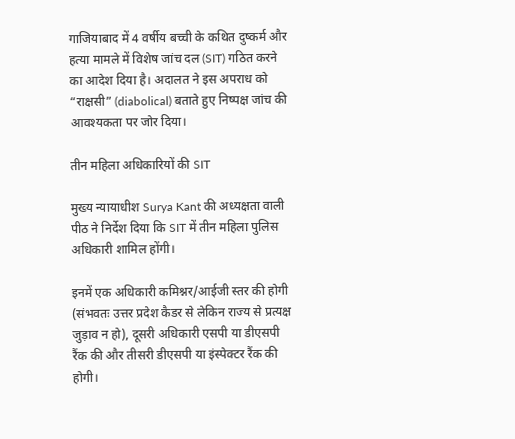गाजियाबाद में 4 वर्षीय बच्ची के कथित दुष्कर्म और हत्या मामले में विशेष जांच दल (SIT) गठित करने का आदेश दिया है। अदालत ने इस अपराध को “राक्षसी” (diabolical) बताते हुए निष्पक्ष जांच की आवश्यकता पर जोर दिया।

तीन महिला अधिकारियों की SIT

मुख्य न्यायाधीश Surya Kant की अध्यक्षता वाली पीठ ने निर्देश दिया कि SIT में तीन महिला पुलिस अधिकारी शामिल होंगी।

इनमें एक अधिकारी कमिश्नर/आईजी स्तर की होगी (संभवतः उत्तर प्रदेश कैडर से लेकिन राज्य से प्रत्यक्ष जुड़ाव न हो), दूसरी अधिकारी एसपी या डीएसपी रैंक की और तीसरी डीएसपी या इंस्पेक्टर रैंक की होगी।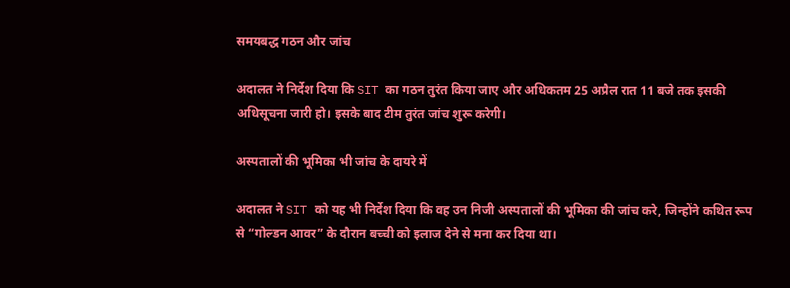समयबद्ध गठन और जांच

अदालत ने निर्देश दिया कि SIT का गठन तुरंत किया जाए और अधिकतम 25 अप्रैल रात 11 बजे तक इसकी अधिसूचना जारी हो। इसके बाद टीम तुरंत जांच शुरू करेगी।

अस्पतालों की भूमिका भी जांच के दायरे में

अदालत ने SIT को यह भी निर्देश दिया कि वह उन निजी अस्पतालों की भूमिका की जांच करे, जिन्होंने कथित रूप से “गोल्डन आवर” के दौरान बच्ची को इलाज देने से मना कर दिया था।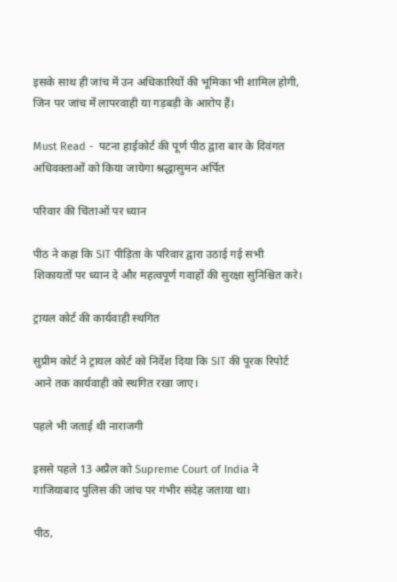इसके साथ ही जांच में उन अधिकारियों की भूमिका भी शामिल होगी, जिन पर जांच में लापरवाही या गड़बड़ी के आरोप हैं।

Must Read -  पटना हाईकोर्ट की पूर्ण पीठ द्वारा बार के दिवंगत अधिवक्ताओं को किया जायेगा श्रद्धासुमन अर्पित

परिवार की चिंताओं पर ध्यान

पीठ ने कहा कि SIT पीड़िता के परिवार द्वारा उठाई गई सभी शिकायतों पर ध्यान दे और महत्वपूर्ण गवाहों की सुरक्षा सुनिश्चित करे।

ट्रायल कोर्ट की कार्यवाही स्थगित

सुप्रीम कोर्ट ने ट्रायल कोर्ट को निर्देश दिया कि SIT की पूरक रिपोर्ट आने तक कार्यवाही को स्थगित रखा जाए।

पहले भी जताई थी नाराजगी

इससे पहले 13 अप्रैल को Supreme Court of India ने गाजियाबाद पुलिस की जांच पर गंभीर संदेह जताया था।

पीठ,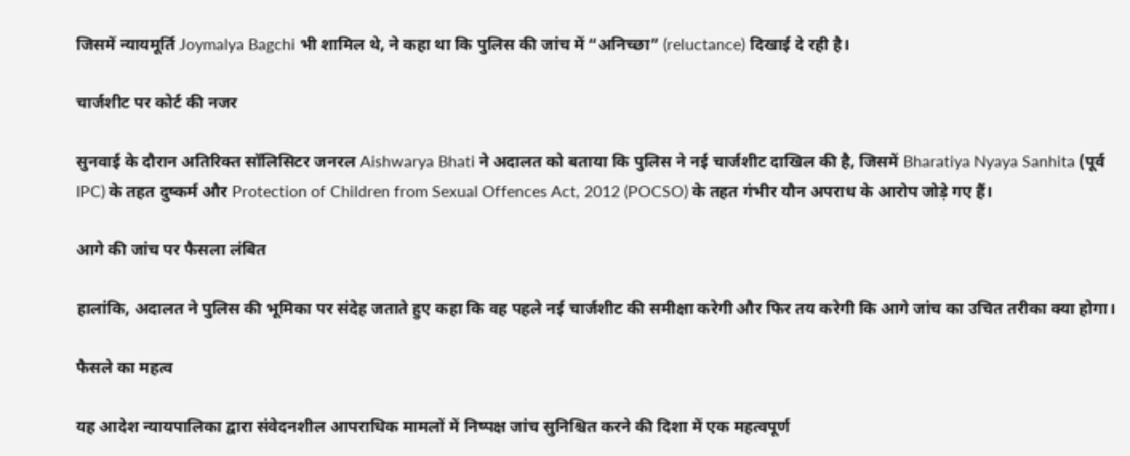जिसमें न्यायमूर्ति Joymalya Bagchi भी शामिल थे, ने कहा था कि पुलिस की जांच में “अनिच्छा” (reluctance) दिखाई दे रही है।

चार्जशीट पर कोर्ट की नजर

सुनवाई के दौरान अतिरिक्त सॉलिसिटर जनरल Aishwarya Bhati ने अदालत को बताया कि पुलिस ने नई चार्जशीट दाखिल की है, जिसमें Bharatiya Nyaya Sanhita (पूर्व IPC) के तहत दुष्कर्म और Protection of Children from Sexual Offences Act, 2012 (POCSO) के तहत गंभीर यौन अपराध के आरोप जोड़े गए हैं।

आगे की जांच पर फैसला लंबित

हालांकि, अदालत ने पुलिस की भूमिका पर संदेह जताते हुए कहा कि वह पहले नई चार्जशीट की समीक्षा करेगी और फिर तय करेगी कि आगे जांच का उचित तरीका क्या होगा।

फैसले का महत्व

यह आदेश न्यायपालिका द्वारा संवेदनशील आपराधिक मामलों में निष्पक्ष जांच सुनिश्चित करने की दिशा में एक महत्वपूर्ण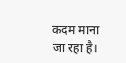कदम माना जा रहा है।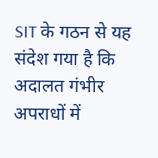SIT के गठन से यह संदेश गया है कि अदालत गंभीर अपराधों में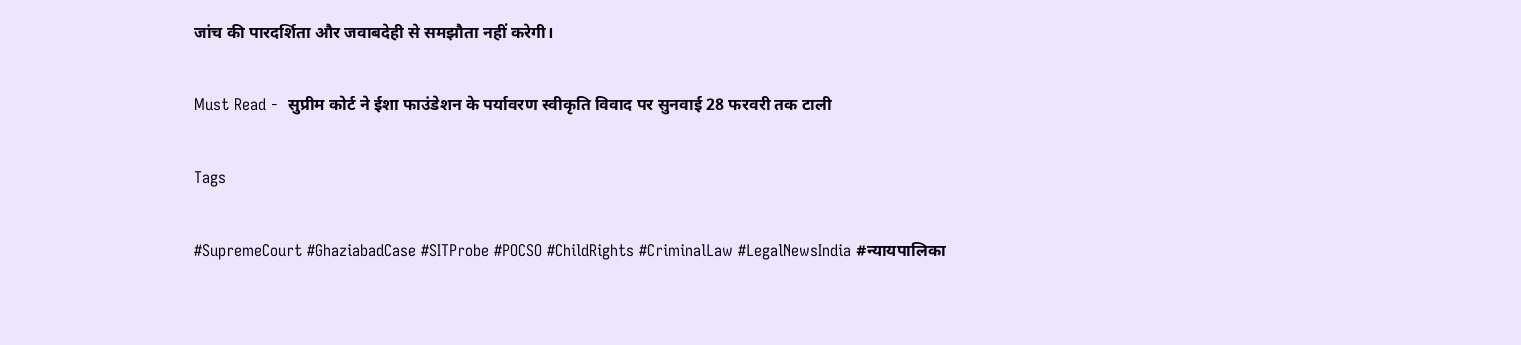जांच की पारदर्शिता और जवाबदेही से समझौता नहीं करेगी।

Must Read -  सुप्रीम कोर्ट ने ईशा फाउंडेशन के पर्यावरण स्वीकृति विवाद पर सुनवाई 28 फरवरी तक टाली

Tags

#SupremeCourt #GhaziabadCase #SITProbe #POCSO #ChildRights #CriminalLaw #LegalNewsIndia #न्यायपालिका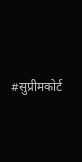#सुप्रीमकोर्ट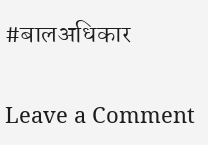#बालअधिकार

Leave a Comment